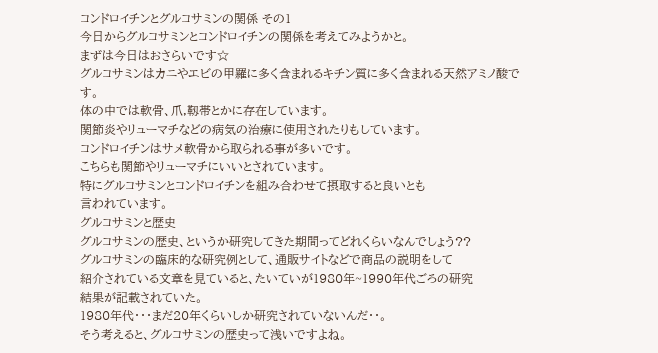コンドロイチンとグルコサミンの関係 その1
今日からグルコサミンとコンドロイチンの関係を考えてみようかと。
まずは今日はおさらいです☆
グルコサミンはカニやエビの甲羅に多く含まれるキチン質に多く含まれる天然アミノ酸です。
体の中では軟骨、爪,靱帯とかに存在しています。
関節炎やリューマチなどの病気の治療に使用されたりもしています。
コンドロイチンはサメ軟骨から取られる事が多いです。
こちらも関節やリューマチにいいとされています。
特にグルコサミンとコンドロイチンを組み合わせて摂取すると良いとも
言われています。
グルコサミンと歴史
グルコサミンの歴史、というか研究してきた期間ってどれくらいなんでしょう??
グルコサミンの臨床的な研究例として、通販サイトなどで商品の説明をして
紹介されている文章を見ていると、たいていが1980年~1990年代ごろの研究
結果が記載されていた。
1980年代・・・まだ20年くらいしか研究されていないんだ・・。
そう考えると、グルコサミンの歴史って浅いですよね。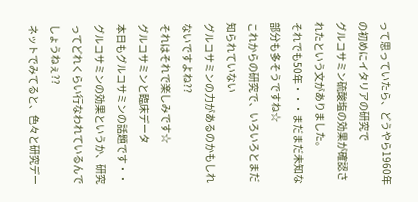って思っていたら、どうやら1960年の初めにイタリアの研究で
グルコサミン硫酸塩の効果が確認されたという文がありました。
それでも50年・・・まだまだ未知な部分も多そうですね☆
これからの研究で、いろいろとまだ知られていない
グルコサミンの力があるのかもしれないですよね??
それはそれで楽しみです☆
グルコサミンと臨床データ
本日もグルコサミンの話題です・・
グルコサミンの効果というか、研究ってどれくらい行なわれているんでしょうねぇ??
ネットでみてると、色々と研究デー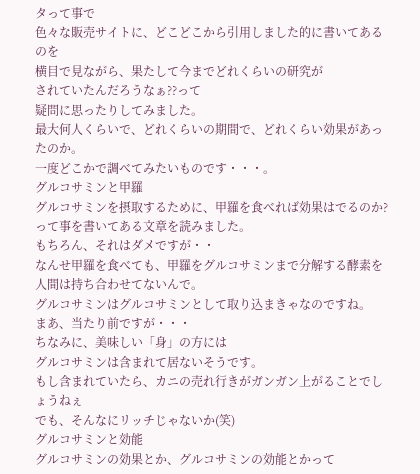タって事で
色々な販売サイトに、どこどこから引用しました的に書いてあるのを
横目で見ながら、果たして今までどれくらいの研究が
されていたんだろうなぁ??って
疑問に思ったりしてみました。
最大何人くらいで、どれくらいの期間で、どれくらい効果があったのか。
一度どこかで調べてみたいものです・・・。
グルコサミンと甲羅
グルコサミンを摂取するために、甲羅を食べれば効果はでるのか?
って事を書いてある文章を読みました。
もちろん、それはダメですが・・
なんせ甲羅を食べても、甲羅をグルコサミンまで分解する酵素を
人間は持ち合わせてないんで。
グルコサミンはグルコサミンとして取り込まきゃなのですね。
まあ、当たり前ですが・・・
ちなみに、美味しい「身」の方には
グルコサミンは含まれて居ないそうです。
もし含まれていたら、カニの売れ行きがガンガン上がることでしょうねぇ
でも、そんなにリッチじゃないか(笑)
グルコサミンと効能
グルコサミンの効果とか、グルコサミンの効能とかって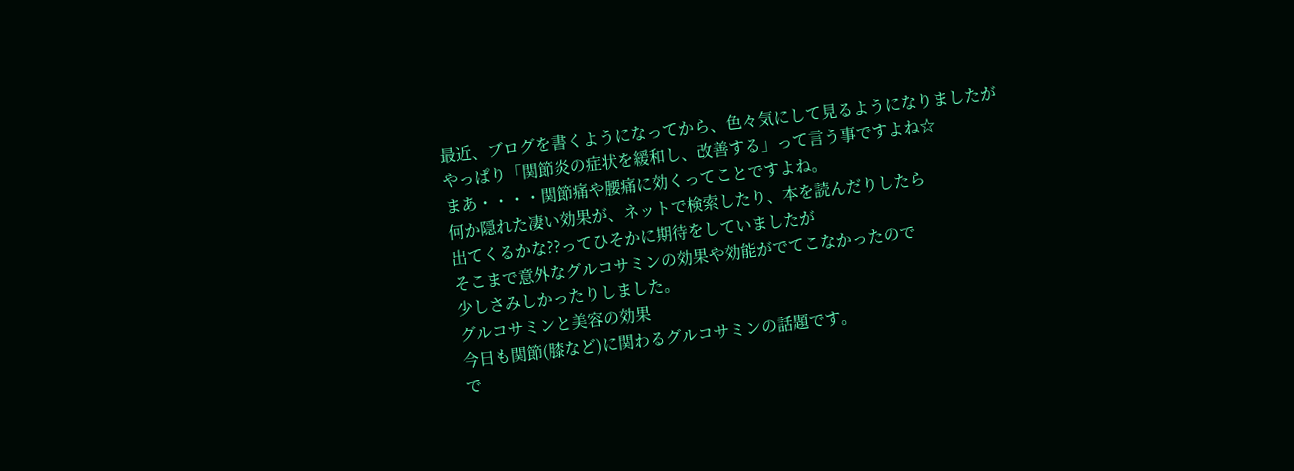最近、ブログを書くようになってから、色々気にして見るようになりましたが
やっぱり「関節炎の症状を緩和し、改善する」って言う事ですよね☆
まあ・・・・関節痛や腰痛に効くってことですよね。
何か隠れた凄い効果が、ネットで検索したり、本を読んだりしたら
出てくるかな??ってひそかに期待をしていましたが
そこまで意外なグルコサミンの効果や効能がでてこなかったので
少しさみしかったりしました。
グルコサミンと美容の効果
今日も関節(膝など)に関わるグルコサミンの話題です。
で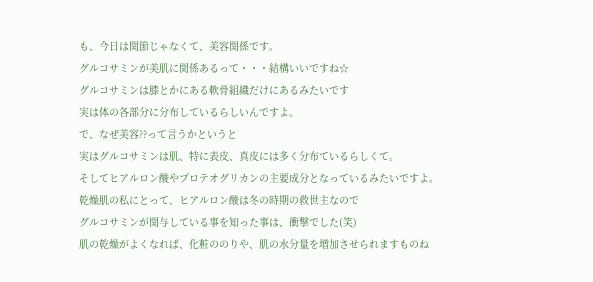も、今日は関節じゃなくて、美容関係です。
グルコサミンが美肌に関係あるって・・・結構いいですね☆
グルコサミンは膝とかにある軟骨組織だけにあるみたいです
実は体の各部分に分布しているらしいんですよ。
で、なぜ美容??って言うかというと
実はグルコサミンは肌、特に表皮、真皮には多く分布ているらしくて。
そしてヒアルロン酸やプロテオグリカンの主要成分となっているみたいですよ。
乾燥肌の私にとって、ヒアルロン酸は冬の時期の救世主なので
グルコサミンが関与している事を知った事は、衝撃でした(笑)
肌の乾燥がよくなれば、化粧ののりや、肌の水分量を増加させられますものね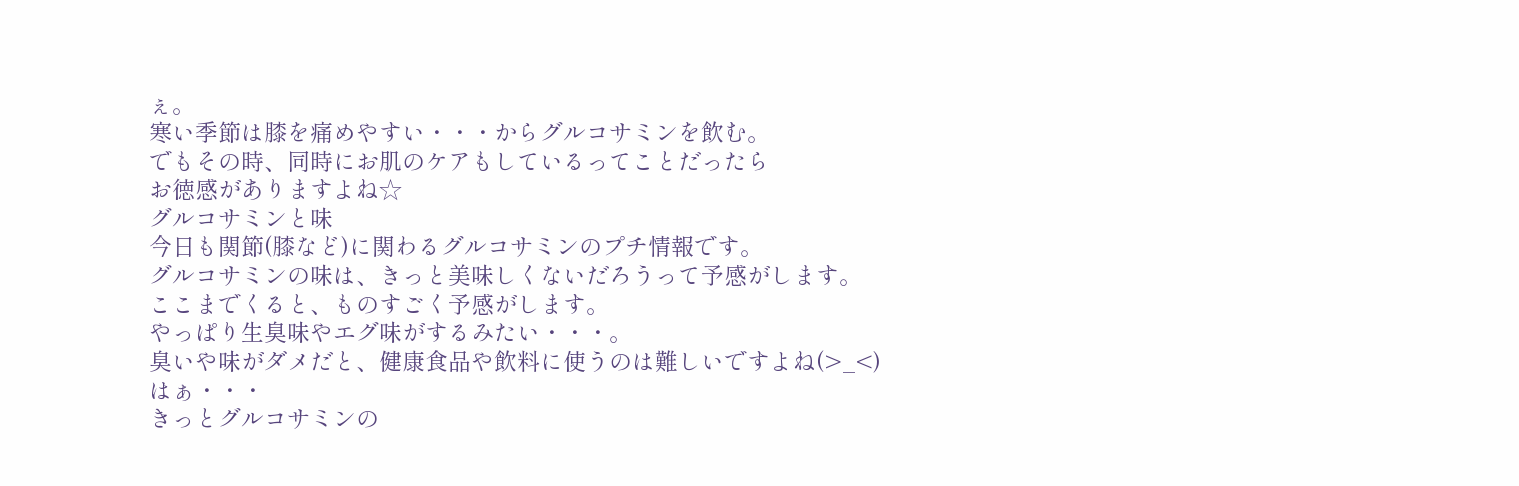ぇ。
寒い季節は膝を痛めやすい・・・からグルコサミンを飲む。
でもその時、同時にお肌のケアもしているってことだったら
お徳感がありますよね☆
グルコサミンと味
今日も関節(膝など)に関わるグルコサミンのプチ情報です。
グルコサミンの味は、きっと美味しくないだろうって予感がします。
ここまでくると、ものすごく予感がします。
やっぱり生臭味やエグ味がするみたい・・・。
臭いや味がダメだと、健康食品や飲料に使うのは難しいですよね(>_<)
はぁ・・・
きっとグルコサミンの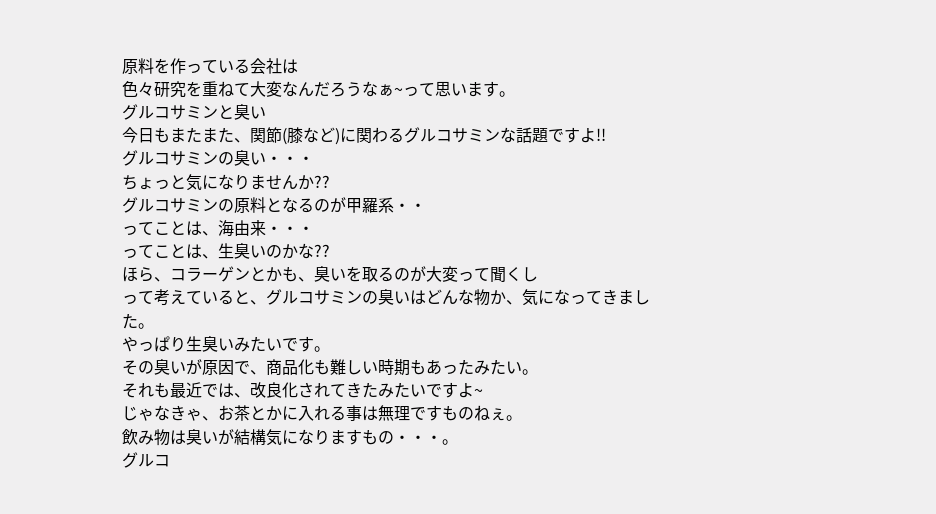原料を作っている会社は
色々研究を重ねて大変なんだろうなぁ~って思います。
グルコサミンと臭い
今日もまたまた、関節(膝など)に関わるグルコサミンな話題ですよ!!
グルコサミンの臭い・・・
ちょっと気になりませんか??
グルコサミンの原料となるのが甲羅系・・
ってことは、海由来・・・
ってことは、生臭いのかな??
ほら、コラーゲンとかも、臭いを取るのが大変って聞くし
って考えていると、グルコサミンの臭いはどんな物か、気になってきました。
やっぱり生臭いみたいです。
その臭いが原因で、商品化も難しい時期もあったみたい。
それも最近では、改良化されてきたみたいですよ~
じゃなきゃ、お茶とかに入れる事は無理ですものねぇ。
飲み物は臭いが結構気になりますもの・・・。
グルコ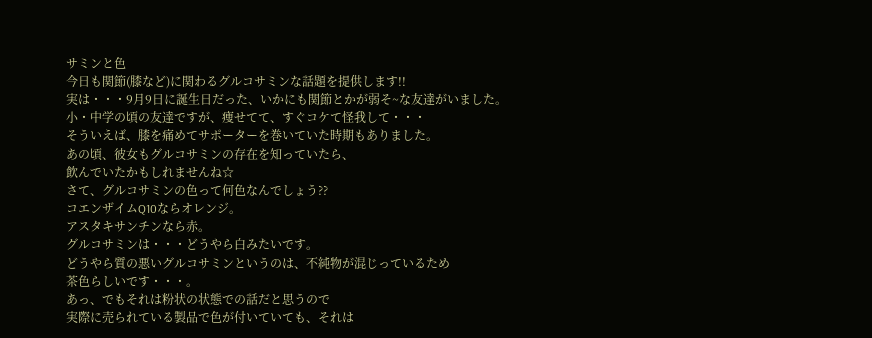サミンと色
今日も関節(膝など)に関わるグルコサミンな話題を提供します!!
実は・・・9月9日に誕生日だった、いかにも関節とかが弱そ~な友達がいました。
小・中学の頃の友達ですが、痩せてて、すぐコケて怪我して・・・
そういえば、膝を痛めてサポーターを巻いていた時期もありました。
あの頃、彼女もグルコサミンの存在を知っていたら、
飲んでいたかもしれませんね☆
さて、グルコサミンの色って何色なんでしょう??
コエンザイムQ10ならオレンジ。
アスタキサンチンなら赤。
グルコサミンは・・・どうやら白みたいです。
どうやら質の悪いグルコサミンというのは、不純物が混じっているため
茶色らしいです・・・。
あっ、でもそれは粉状の状態での話だと思うので
実際に売られている製品で色が付いていても、それは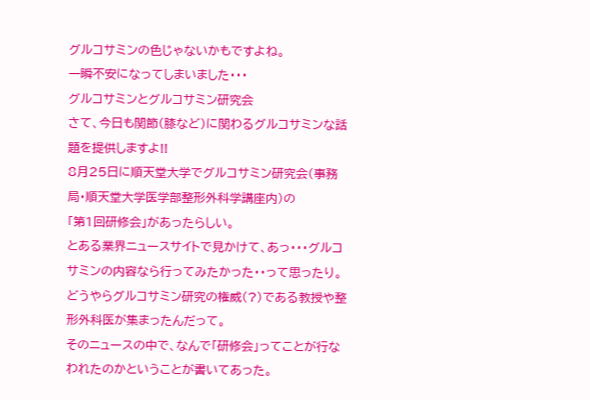グルコサミンの色じゃないかもですよね。
一瞬不安になってしまいました・・・
グルコサミンとグルコサミン研究会
さて、今日も関節(膝など)に関わるグルコサミンな話題を提供しますよ!!
8月25日に順天堂大学でグルコサミン研究会(事務局・順天堂大学医学部整形外科学講座内)の
「第1回研修会」があったらしい。
とある業界ニュースサイトで見かけて、あっ・・・グルコサミンの内容なら行ってみたかった・・って思ったり。
どうやらグルコサミン研究の権威(?)である教授や整形外科医が集まったんだって。
そのニュースの中で、なんで「研修会」ってことが行なわれたのかということが書いてあった。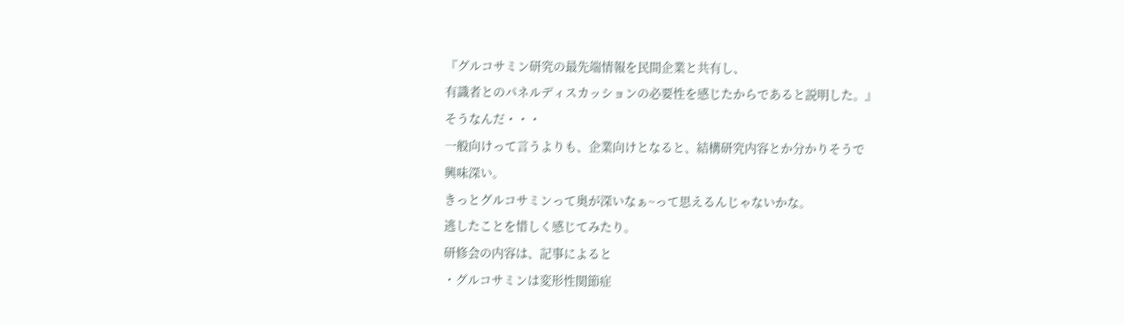『グルコサミン研究の最先端情報を民間企業と共有し、
有識者とのパネルディスカッションの必要性を感じたからであると説明した。』
そうなんだ・・・
一般向けって言うよりも、企業向けとなると、結構研究内容とか分かりそうで
興味深い。
きっとグルコサミンって奥が深いなぁ~って思えるんじゃないかな。
逃したことを惜しく感じてみたり。
研修会の内容は、記事によると
・グルコサミンは変形性関節症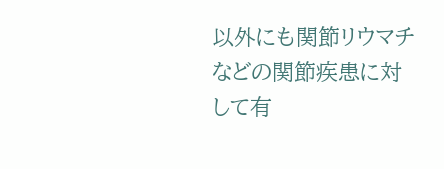以外にも関節リウマチなどの関節疾患に対して有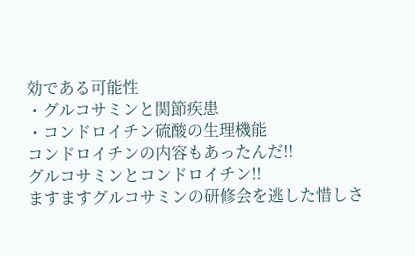効である可能性
・グルコサミンと関節疾患
・コンドロイチン硫酸の生理機能
コンドロイチンの内容もあったんだ!!
グルコサミンとコンドロイチン!!
ますますグルコサミンの研修会を逃した惜しさ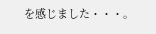を感じました・・・。